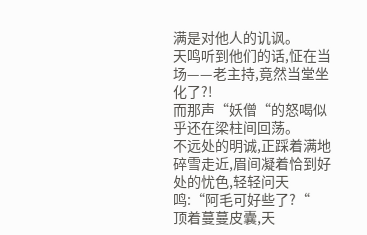满是对他人的讥讽。
天鸣听到他们的话,怔在当场——老主持,竟然当堂坐化了?!
而那声“妖僧“的怒喝似乎还在梁柱间回荡。
不远处的明诚,正踩着满地碎雪走近,眉间凝着恰到好处的忧色,轻轻问天鸣:“阿毛可好些了?“
顶着蔓蔓皮囊,天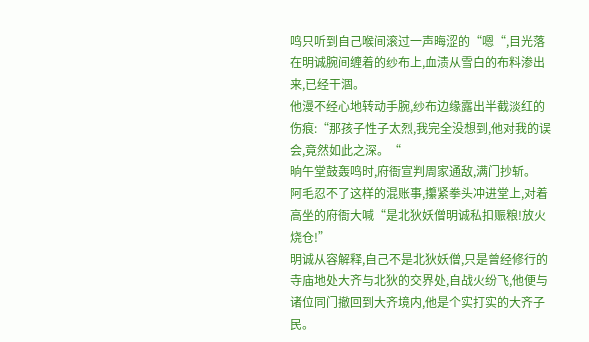鸣只听到自己喉间滚过一声晦涩的“嗯“,目光落在明诚腕间缠着的纱布上,血渍从雪白的布料渗出来,已经干涸。
他漫不经心地转动手腕,纱布边缘露出半截淡红的伤痕:“那孩子性子太烈,我完全没想到,他对我的误会,竟然如此之深。“
晌午堂鼓轰鸣时,府衙宣判周家通敌,满门抄斩。
阿毛忍不了这样的混账事,攥紧拳头冲进堂上,对着高坐的府衙大喊“是北狄妖僧明诚私扣赈粮!放火烧仓!”
明诚从容解释,自己不是北狄妖僧,只是曾经修行的寺庙地处大齐与北狄的交界处,自战火纷飞,他便与诸位同门撤回到大齐境内,他是个实打实的大齐子民。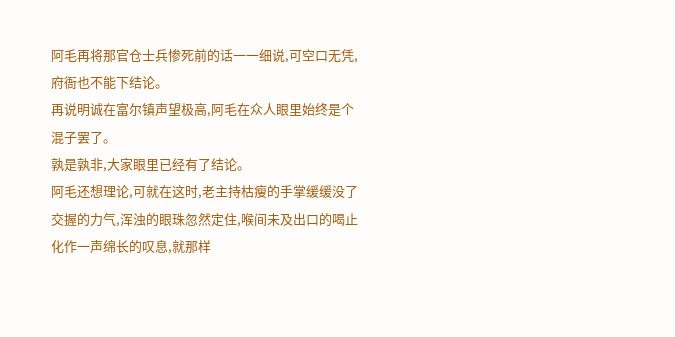阿毛再将那官仓士兵惨死前的话一一细说,可空口无凭,府衙也不能下结论。
再说明诚在富尔镇声望极高,阿毛在众人眼里始终是个混子罢了。
孰是孰非,大家眼里已经有了结论。
阿毛还想理论,可就在这时,老主持枯瘦的手掌缓缓没了交握的力气,浑浊的眼珠忽然定住,喉间未及出口的喝止化作一声绵长的叹息,就那样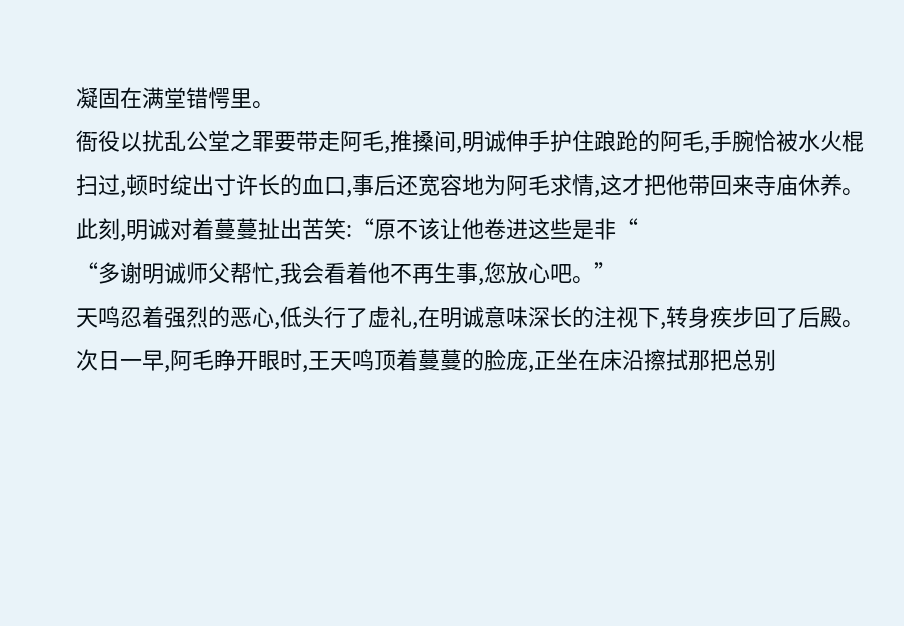凝固在满堂错愕里。
衙役以扰乱公堂之罪要带走阿毛,推搡间,明诚伸手护住踉跄的阿毛,手腕恰被水火棍扫过,顿时绽出寸许长的血口,事后还宽容地为阿毛求情,这才把他带回来寺庙休养。
此刻,明诚对着蔓蔓扯出苦笑:“原不该让他卷进这些是非“
“多谢明诚师父帮忙,我会看着他不再生事,您放心吧。”
天鸣忍着强烈的恶心,低头行了虚礼,在明诚意味深长的注视下,转身疾步回了后殿。
次日一早,阿毛睁开眼时,王天鸣顶着蔓蔓的脸庞,正坐在床沿擦拭那把总别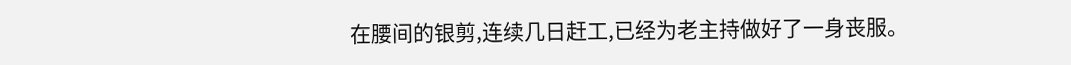在腰间的银剪,连续几日赶工,已经为老主持做好了一身丧服。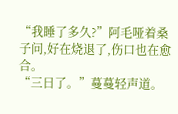“我睡了多久?”阿毛哑着桑子问,好在烧退了,伤口也在愈合。
“三日了。”蔓蔓轻声道。